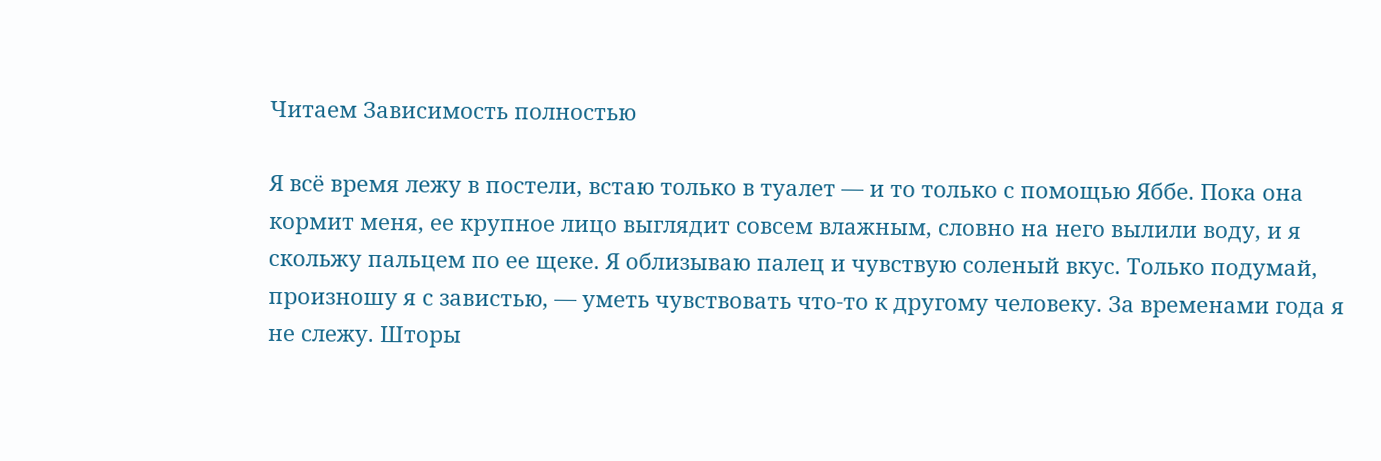Читаем Зависимость полностью

Я всё время лежу в постели, встаю только в туалет — и то только с помощью Яббе. Пока она кормит меня, ее крупное лицо выглядит совсем влажным, словно на него вылили воду, и я скольжу пальцем по ее щеке. Я облизываю палец и чувствую соленый вкус. Только подумай, произношу я с завистью, — уметь чувствовать что-то к другому человеку. За временами года я не слежу. Шторы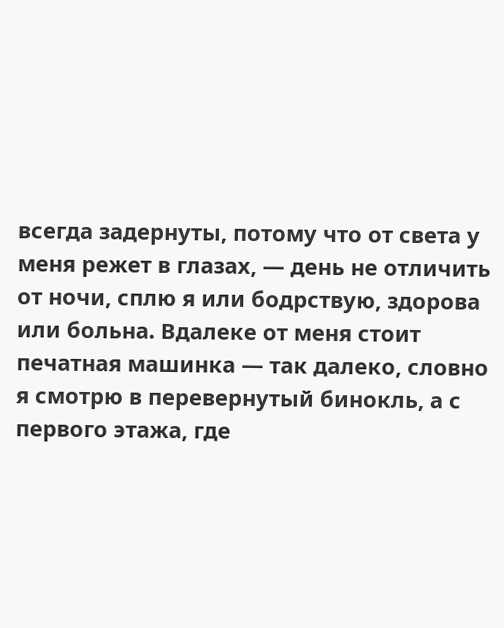всегда задернуты, потому что от света у меня режет в глазах, — день не отличить от ночи, сплю я или бодрствую, здорова или больна. Вдалеке от меня стоит печатная машинка — так далеко, словно я смотрю в перевернутый бинокль, а с первого этажа, где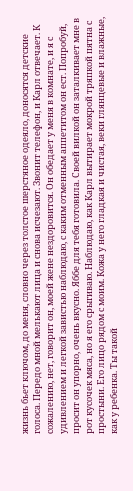жизнь бьет ключом, до меня, словно через толстое шерстяное одеяло, доносятся детские голоса. Передо мной мелькают лица и снова исчезают. Звонит телефон, и Карл отвечает. К сожалению, нет, говорит он, моей жене нездоровится. Он обедает у меня в комнате, и я с удивлением и легкой завистью наблюдаю, с каким отменным аппетитом он ест. Попробуй, просит он упорно, очень вкусно. Яббе для тебя готовила. Своей вилкой он заталкивает мне в рот кусочек мяса, но я его срыгиваю. Наблюдаю, как Карл вытирает мокрой тряпкой пятна с простыни. Его лицо рядом с моим. Кожа у него гладкая и чистая, веки глянцевые и влажные, как у ребенка. Ты такой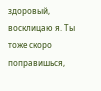здоровый, восклицаю я. Ты тоже скоро поправишься,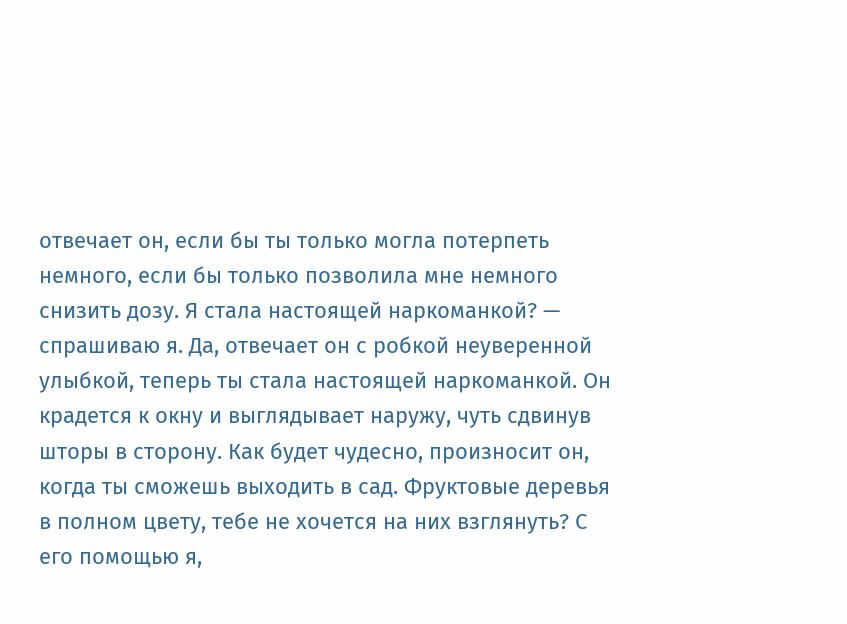отвечает он, если бы ты только могла потерпеть немного, если бы только позволила мне немного снизить дозу. Я стала настоящей наркоманкой? — спрашиваю я. Да, отвечает он с робкой неуверенной улыбкой, теперь ты стала настоящей наркоманкой. Он крадется к окну и выглядывает наружу, чуть сдвинув шторы в сторону. Как будет чудесно, произносит он, когда ты сможешь выходить в сад. Фруктовые деревья в полном цвету, тебе не хочется на них взглянуть? С его помощью я,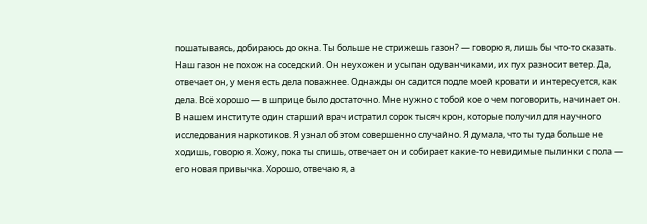пошатываясь, добираюсь до окна. Ты больше не стрижешь газон? — говорю я, лишь бы что-то сказать. Наш газон не похож на соседский. Он неухожен и усыпан одуванчиками, их пух разносит ветер. Да, отвечает он, у меня есть дела поважнее. Однажды он садится подле моей кровати и интересуется, как дела. Всё хорошо — в шприце было достаточно. Мне нужно с тобой кое о чем поговорить, начинает он. В нашем институте один старший врач истратил сорок тысяч крон, которые получил для научного исследования наркотиков. Я узнал об этом совершенно случайно. Я думала, что ты туда больше не ходишь, говорю я. Хожу, пока ты спишь, отвечает он и собирает какие-то невидимые пылинки с пола — его новая привычка. Хорошо, отвечаю я, а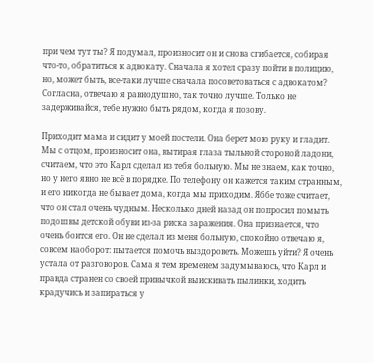при чем тут ты? Я подумал, произносит он и снова сгибается, собирая что-то, обратиться к адвокату. Сначала я хотел сразу пойти в полицию, но, может быть, все-таки лучше сначала посоветоваться с адвокатом? Согласна, отвечаю я равнодушно, так точно лучше. Только не задерживайся, тебе нужно быть рядом, когда я позову.

Приходит мама и сидит у моей постели. Она берет мою руку и гладит. Мы с отцом, произносит она, вытирая глаза тыльной стороной ладони, считаем, что это Карл сделал из тебя больную. Мы не знаем, как точно, но у него явно не всё в порядке. По телефону он кажется таким странным, и его никогда не бывает дома, когда мы приходим. Яббе тоже считает, что он стал очень чудным. Несколько дней назад он попросил помыть подошвы детской обуви из-за риска заражения. Она признается, что очень боится его. Он не сделал из меня больную, спокойно отвечаю я, совсем наоборот: пытается помочь выздороветь. Можешь уйти? Я очень устала от разговоров. Сама я тем временем задумываюсь, что Карл и правда странен со своей привычкой выискивать пылинки, ходить крадучись и запираться у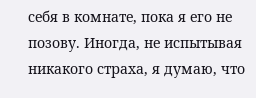себя в комнате, пока я его не позову. Иногда, не испытывая никакого страха, я думаю, что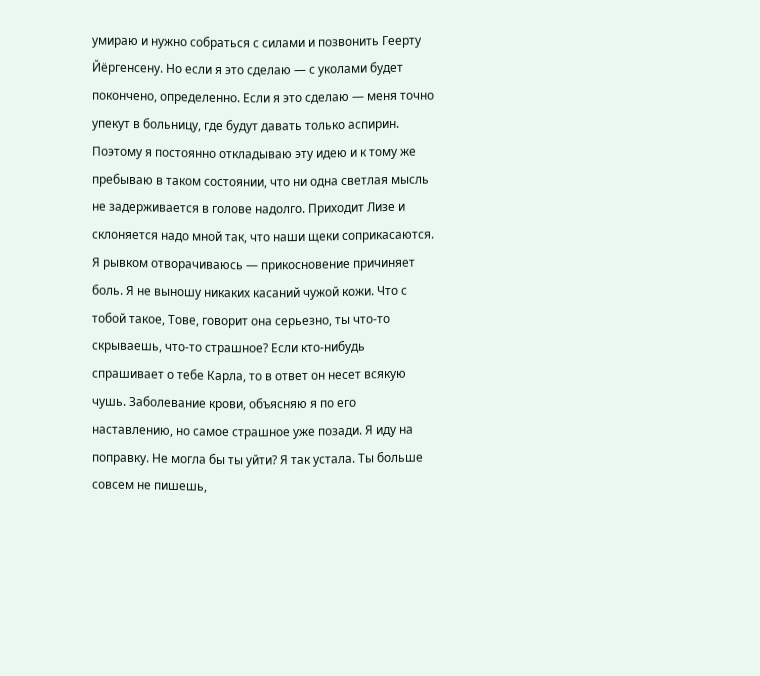умираю и нужно собраться с силами и позвонить Геерту Йёргенсену. Но если я это сделаю — с уколами будет покончено, определенно. Если я это сделаю — меня точно упекут в больницу, где будут давать только аспирин. Поэтому я постоянно откладываю эту идею и к тому же пребываю в таком состоянии, что ни одна светлая мысль не задерживается в голове надолго. Приходит Лизе и склоняется надо мной так, что наши щеки соприкасаются. Я рывком отворачиваюсь — прикосновение причиняет боль. Я не выношу никаких касаний чужой кожи. Что с тобой такое, Тове, говорит она серьезно, ты что-то скрываешь, что-то страшное? Если кто-нибудь спрашивает о тебе Карла, то в ответ он несет всякую чушь. Заболевание крови, объясняю я по его наставлению, но самое страшное уже позади. Я иду на поправку. Не могла бы ты уйти? Я так устала. Ты больше совсем не пишешь,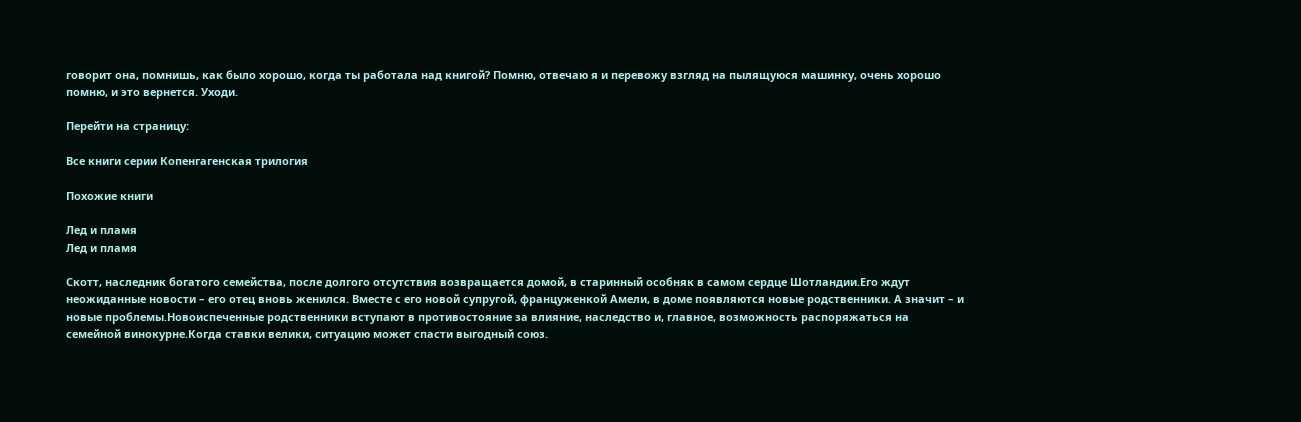говорит она, помнишь, как было хорошо, когда ты работала над книгой? Помню, отвечаю я и перевожу взгляд на пылящуюся машинку, очень хорошо помню, и это вернется. Уходи.

Перейти на страницу:

Все книги серии Копенгагенская трилогия

Похожие книги

Лед и пламя
Лед и пламя

Скотт, наследник богатого семейства, после долгого отсутствия возвращается домой, в старинный особняк в самом сердце Шотландии.Его ждут неожиданные новости – его отец вновь женился. Вместе с его новой супругой, француженкой Амели, в доме появляются новые родственники. А значит – и новые проблемы.Новоиспеченные родственники вступают в противостояние за влияние, наследство и, главное, возможность распоряжаться на семейной винокурне.Когда ставки велики, ситуацию может спасти выгодный союз.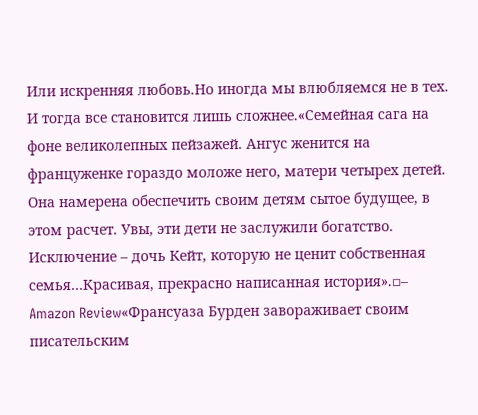Или искренняя любовь.Но иногда мы влюбляемся не в тех. И тогда все становится лишь сложнее.«Семейная сага на фоне великолепных пейзажей. Ангус женится на француженке гораздо моложе него, матери четырех детей. Она намерена обеспечить своим детям сытое будущее, в этом расчет. Увы, эти дети не заслужили богатство. Исключение – дочь Кейт, которую не ценит собственная семья…Красивая, прекрасно написанная история».▫– Amazon Review«Франсуаза Бурден завораживает своим писательским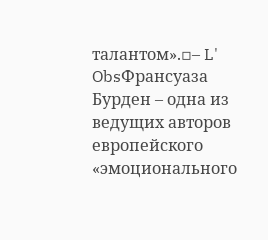талантом».▫– L' ObsФрансуаза Бурден – одна из ведущих авторов европейского «эмоционального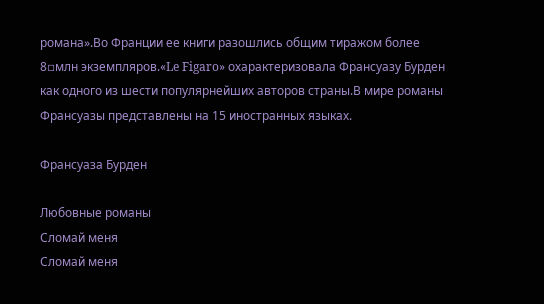романа».Во Франции ее книги разошлись общим тиражом более 8▫млн экземпляров.«Le Figaro» охарактеризовала Франсуазу Бурден как одного из шести популярнейших авторов страны.В мире романы Франсуазы представлены на 15 иностранных языках.

Франсуаза Бурден

Любовные романы
Сломай меня
Сломай меня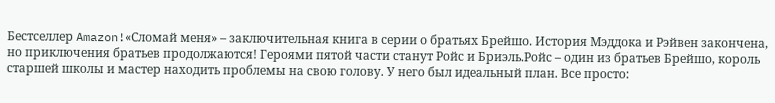Бестселлер Amazon!«Сломай меня» – заключительная книга в серии о братьях Брейшо. История Мэддока и Рэйвен закончена, но приключения братьев продолжаются! Героями пятой части станут Ройс и Бриэль.Ройс – один из братьев Брейшо, король старшей школы и мастер находить проблемы на свою голову. У него был идеальный план. Все просто: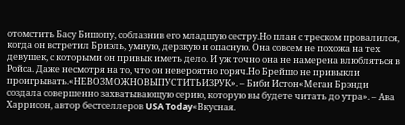отомстить Басу Бишопу, соблазнив его младшую сестру.Но план с треском провалился, когда он встретил Бриэль, умную, дерзкую и опасную. Она совсем не похожа на тех девушек, с которыми он привык иметь дело. И уж точно она не намерена влюбляться в Ройса. Даже несмотря на то, что он невероятно горяч.Но Брейшо не привыкли проигрывать.«НЕВОЗМОЖНОВЫПУСТИТЬИЗРУК». – Биби Истон«Меган Брэнди создала совершенно захватывающую серию, которую вы будете читать до утра». – Ава Харрисон, автор бестселлеров USA Today«Вкусная.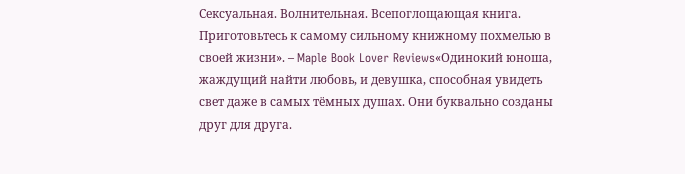Сексуальная. Волнительная. Всепоглощающая книга. Приготовьтесь к самому сильному книжному похмелью в своей жизни». – Maple Book Lover Reviews«Одинокий юноша, жаждущий найти любовь, и девушка, способная увидеть свет даже в самых тёмных душах. Они буквально созданы друг для друга.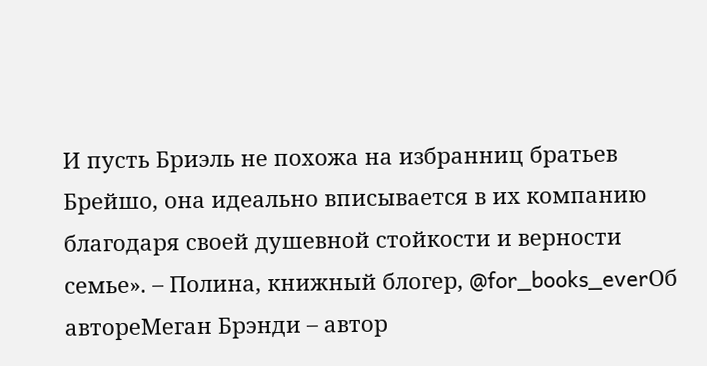И пусть Бриэль не похожа на избранниц братьев Брейшо, она идеально вписывается в их компанию благодаря своей душевной стойкости и верности семье». – Полина, книжный блогер, @for_books_everОб автореМеган Брэнди – автор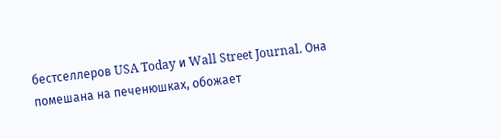бестселлеров USA Today и Wall Street Journal. Она помешана на печенюшках, обожает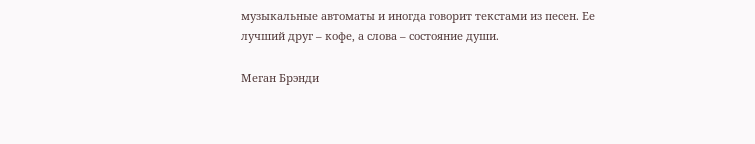музыкальные автоматы и иногда говорит текстами из песен. Ее лучший друг – кофе, а слова – состояние души.

Меган Брэнди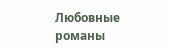Любовные романы